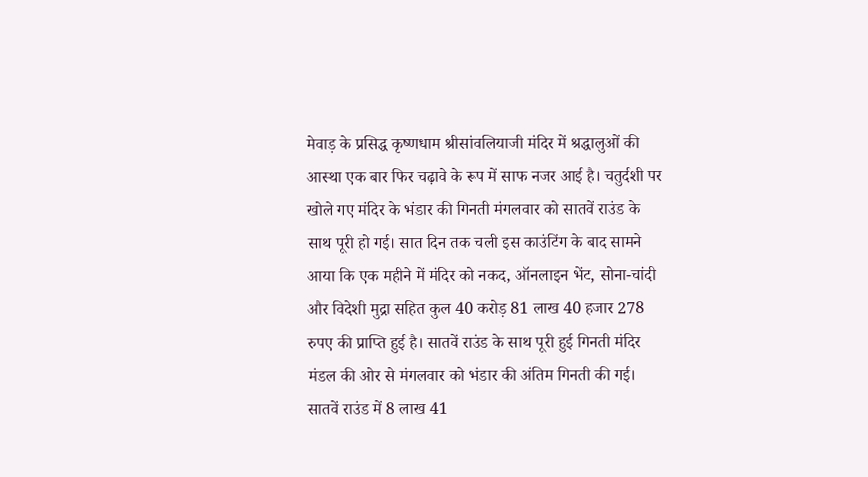मेवाड़ के प्रसिद्ध कृष्णधाम श्रीसांवलियाजी मंदिर में श्रद्धालुओं की आस्था एक बार फिर चढ़ावे के रूप में साफ नजर आई है। चतुर्दशी पर खोले गए मंदिर के भंडार की गिनती मंगलवार को सातवें राउंड के साथ पूरी हो गई। सात दिन तक चली इस काउंटिंग के बाद सामने आया कि एक महीने में मंदिर को नकद, ऑनलाइन भेंट, सोना-चांदी और विदेशी मुद्रा सहित कुल 40 करोड़ 81 लाख 40 हजार 278 रुपए की प्राप्ति हुई है। सातवें राउंड के साथ पूरी हुई गिनती मंदिर मंडल की ओर से मंगलवार को भंडार की अंतिम गिनती की गई। सातवें राउंड में 8 लाख 41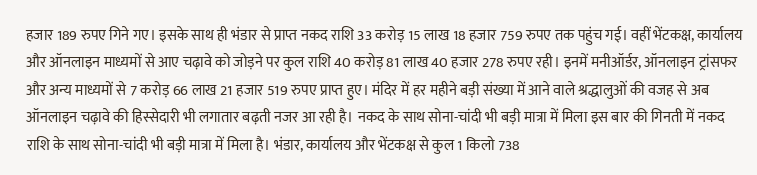हजार 189 रुपए गिने गए। इसके साथ ही भंडार से प्राप्त नकद राशि 33 करोड़ 15 लाख 18 हजार 759 रुपए तक पहुंच गई। वहीं भेंटकक्ष, कार्यालय और ऑनलाइन माध्यमों से आए चढ़ावे को जोड़ने पर कुल राशि 40 करोड़ 81 लाख 40 हजार 278 रुपए रही। इनमें मनीऑर्डर, ऑनलाइन ट्रांसफर और अन्य माध्यमों से 7 करोड़ 66 लाख 21 हजार 519 रुपए प्राप्त हुए। मंदिर में हर महीने बड़ी संख्या में आने वाले श्रद्धालुओं की वजह से अब ऑनलाइन चढ़ावे की हिस्सेदारी भी लगातार बढ़ती नजर आ रही है। नकद के साथ सोना-चांदी भी बड़ी मात्रा में मिला इस बार की गिनती में नकद राशि के साथ सोना-चांदी भी बड़ी मात्रा में मिला है। भंडार, कार्यालय और भेंटकक्ष से कुल 1 किलो 738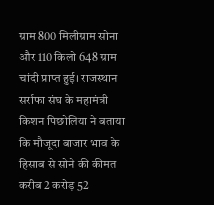ग्राम 800 मिलीग्राम सोना और 110 किलो 648 ग्राम चांदी प्राप्त हुई। राजस्थान सर्राफा संघ के महामंत्री किशन पिछोलिया ने बताया कि मौजूदा बाजार भाव के हिसाब से सोने की कीमत करीब 2 करोड़ 52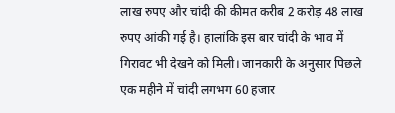लाख रुपए और चांदी की कीमत करीब 2 करोड़ 48 लाख रुपए आंकी गई है। हालांकि इस बार चांदी के भाव में गिरावट भी देखने को मिली। जानकारी के अनुसार पिछले एक महीने में चांदी लगभग 60 हजार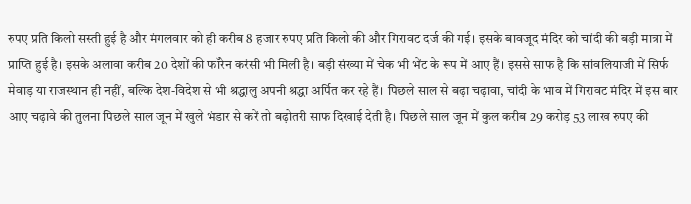रुपए प्रति किलो सस्ती हुई है और मंगलवार को ही करीब 8 हजार रुपए प्रति किलो की और गिरावट दर्ज की गई। इसके बावजूद मंदिर को चांदी की बड़ी मात्रा में प्राप्ति हुई है। इसके अलावा करीब 20 देशों की फॉरेन करंसी भी मिली है। बड़ी संख्या में चेक भी भेंट के रूप में आए हैं। इससे साफ है कि सांवलियाजी में सिर्फ मेवाड़ या राजस्थान ही नहीं, बल्कि देश-विदेश से भी श्रद्धालु अपनी श्रद्धा अर्पित कर रहे हैं। पिछले साल से बढ़ा चढ़ावा, चांदी के भाव में गिरावट मंदिर में इस बार आए चढ़ावे की तुलना पिछले साल जून में खुले भंडार से करें तो बढ़ोतरी साफ दिखाई देती है। पिछले साल जून में कुल करीब 29 करोड़ 53 लाख रुपए की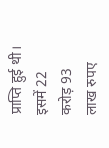प्राप्ति हुई थी। इसमें 22 करोड़ 93 लाख रुपए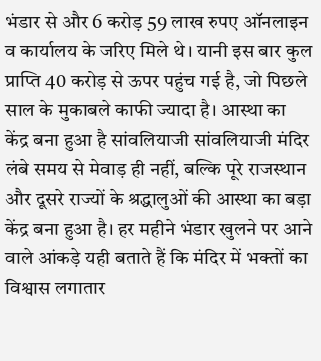भंडार से और 6 करोड़ 59 लाख रुपए ऑनलाइन व कार्यालय के जरिए मिले थे। यानी इस बार कुल प्राप्ति 40 करोड़ से ऊपर पहुंच गई है, जो पिछले साल के मुकाबले काफी ज्यादा है। आस्था का केंद्र बना हुआ है सांवलियाजी सांवलियाजी मंदिर लंबे समय से मेवाड़ ही नहीं, बल्कि पूरे राजस्थान और दूसरे राज्यों के श्रद्धालुओं की आस्था का बड़ा केंद्र बना हुआ है। हर महीने भंडार खुलने पर आने वाले आंकड़े यही बताते हैं कि मंदिर में भक्तों का विश्वास लगातार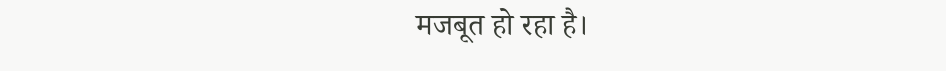मजबूत हो रहा है।